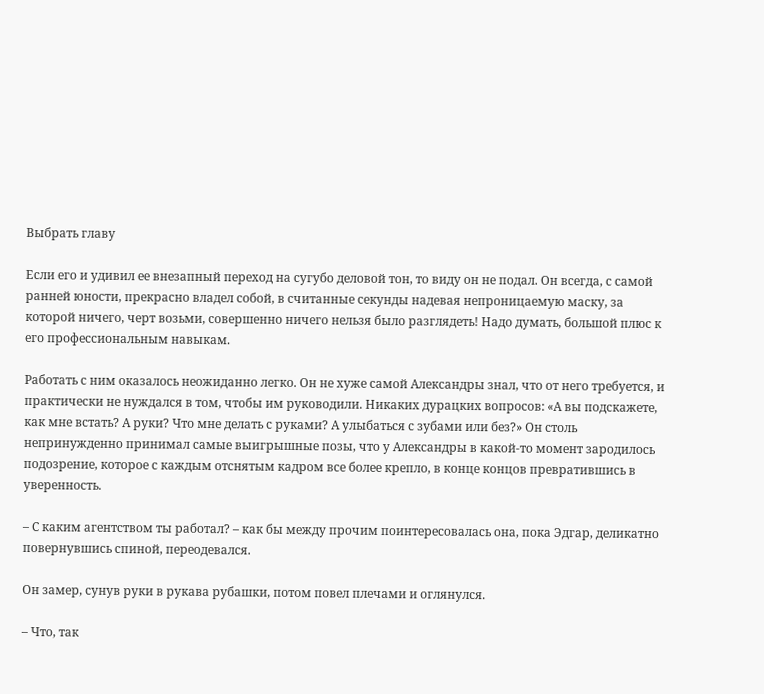Выбрать главу

Если его и удивил ее внезапный переход на сугубо деловой тон, то виду он не подал. Он всегда, с самой ранней юности, прекрасно владел собой, в считанные секунды надевая непроницаемую маску, за которой ничего, черт возьми, совершенно ничего нельзя было разглядеть! Надо думать, большой плюс к его профессиональным навыкам.

Работать с ним оказалось неожиданно легко. Он не хуже самой Александры знал, что от него требуется, и практически не нуждался в том, чтобы им руководили. Никаких дурацких вопросов: «А вы подскажете, как мне встать? А руки? Что мне делать с руками? А улыбаться с зубами или без?» Он столь непринужденно принимал самые выигрышные позы, что у Александры в какой-то момент зародилось подозрение, которое с каждым отснятым кадром все более крепло, в конце концов превратившись в уверенность.

– С каким агентством ты работал? – как бы между прочим поинтересовалась она, пока Эдгар, деликатно повернувшись спиной, переодевался.

Он замер, сунув руки в рукава рубашки, потом повел плечами и оглянулся.

– Что, так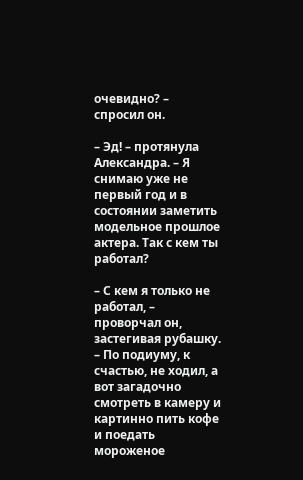очевидно? – спросил он.

– Эд! – протянула Александра. – Я снимаю уже не первый год и в состоянии заметить модельное прошлое актера. Так с кем ты работал?

– С кем я только не работал, – проворчал он, застегивая рубашку. – По подиуму, к счастью, не ходил, а вот загадочно смотреть в камеру и картинно пить кофе и поедать мороженое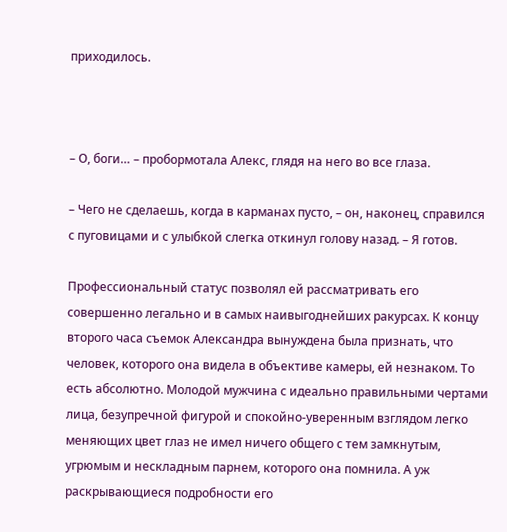приходилось.



– О, боги… – пробормотала Алекс, глядя на него во все глаза.

– Чего не сделаешь, когда в карманах пусто, – он, наконец, справился с пуговицами и с улыбкой слегка откинул голову назад. – Я готов.

Профессиональный статус позволял ей рассматривать его совершенно легально и в самых наивыгоднейших ракурсах. К концу второго часа съемок Александра вынуждена была признать, что человек, которого она видела в объективе камеры, ей незнаком. То есть абсолютно. Молодой мужчина с идеально правильными чертами лица, безупречной фигурой и спокойно-уверенным взглядом легко меняющих цвет глаз не имел ничего общего с тем замкнутым, угрюмым и нескладным парнем, которого она помнила. А уж раскрывающиеся подробности его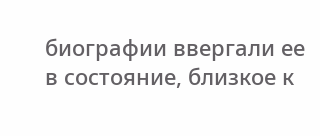биографии ввергали ее в состояние, близкое к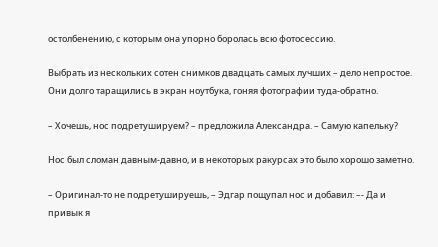остолбенению, с которым она упорно боролась всю фотосессию.

Выбрать из нескольких сотен снимков двадцать самых лучших – дело непростое. Они долго таращились в экран ноутбука, гоняя фотографии туда-обратно.

– Хочешь, нос подретушируем? – предложила Александра. – Самую капельку?

Нос был сломан давным-давно, и в некоторых ракурсах это было хорошо заметно.

– Оригинал-то не подретушируешь, – Эдгар пощупал нос и добавил: –- Да и привык я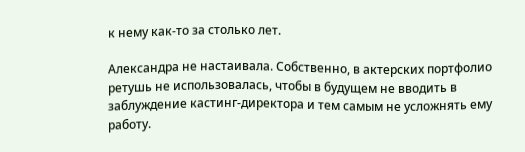к нему как-то за столько лет.

Александра не настаивала. Собственно, в актерских портфолио ретушь не использовалась, чтобы в будущем не вводить в заблуждение кастинг-директора и тем самым не усложнять ему работу.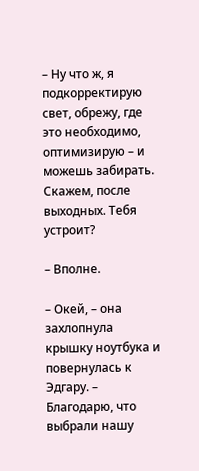– Ну что ж, я подкорректирую свет, обрежу, где это необходимо, оптимизирую – и можешь забирать. Скажем, после выходных. Тебя устроит?

– Вполне.

– Окей, – она захлопнула крышку ноутбука и повернулась к Эдгару. – Благодарю, что выбрали нашу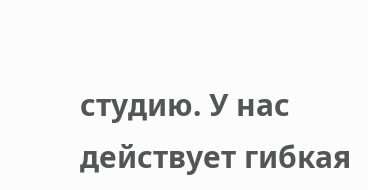студию. У нас действует гибкая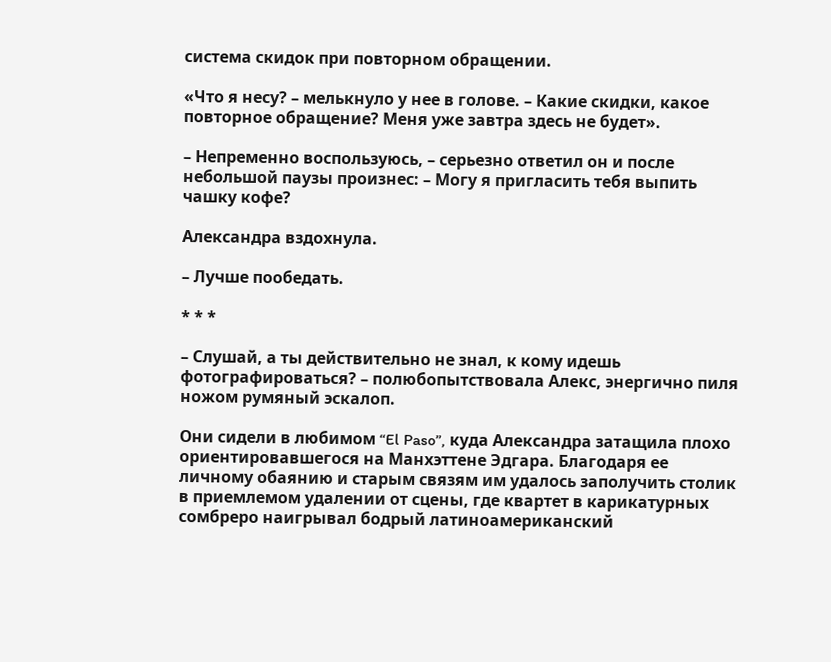система скидок при повторном обращении.

«Что я несу? – мелькнуло у нее в голове. – Какие скидки, какое повторное обращение? Меня уже завтра здесь не будет».

– Непременно воспользуюсь, – серьезно ответил он и после небольшой паузы произнес: – Могу я пригласить тебя выпить чашку кофе?

Александра вздохнула.

– Лучше пообедать.

* * *

– Слушай, а ты действительно не знал, к кому идешь фотографироваться? – полюбопытствовала Алекс, энергично пиля ножом румяный эскалоп.

Они сидели в любимом “El Paso”, куда Александра затащила плохо ориентировавшегося на Манхэттене Эдгара. Благодаря ее личному обаянию и старым связям им удалось заполучить столик в приемлемом удалении от сцены, где квартет в карикатурных сомбреро наигрывал бодрый латиноамериканский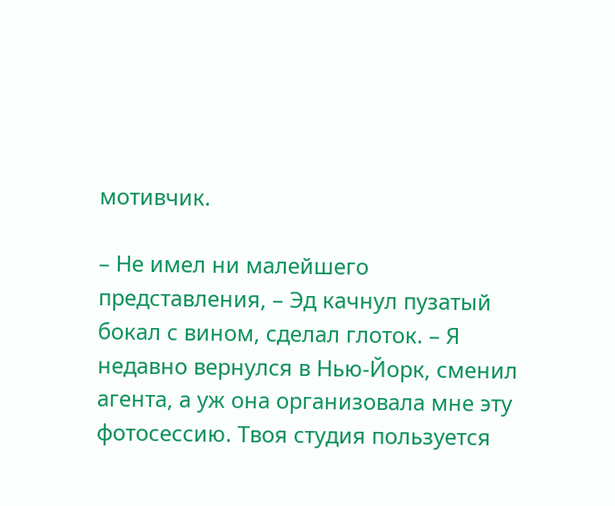мотивчик.

– Не имел ни малейшего представления, – Эд качнул пузатый бокал с вином, сделал глоток. – Я недавно вернулся в Нью-Йорк, сменил агента, а уж она организовала мне эту фотосессию. Твоя студия пользуется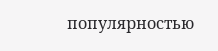популярностью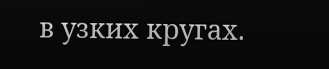в узких кругах.